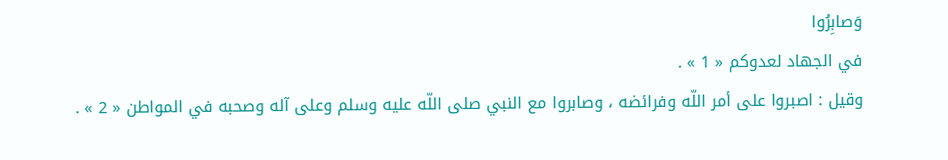وَصابِرُوا
في الجهاد لعدوكم « 1 » .
وقيل : اصبروا على أمر اللّه وفرائضه ، وصابروا مع النبي صلى اللّه عليه وسلم وعلى آله وصحبه في المواطن « 2 » .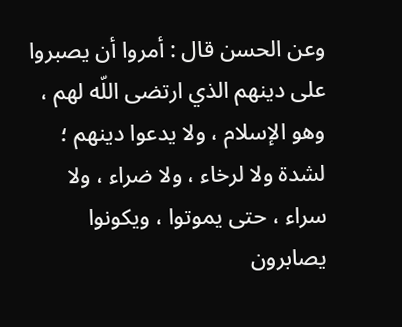وعن الحسن قال : أمروا أن يصبروا على دينهم الذي ارتضى اللّه لهم ، وهو الإسلام ، ولا يدعوا دينهم ؛ لشدة ولا لرخاء ، ولا ضراء ، ولا سراء ، حتى يموتوا ، ويكونوا يصابرون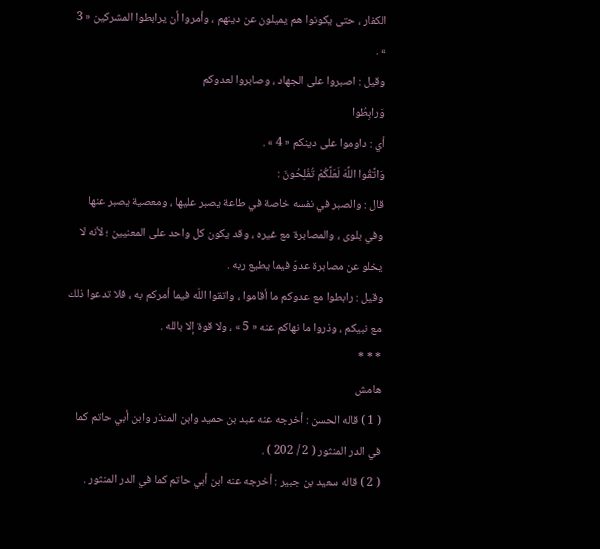الكفار ، حتى يكونوا هم يميلون عن دينهم ، وأمروا أن يرابطوا المشركين « 3 » .
وقيل : اصبروا على الجهاد ، وصابروا لعدوكم
وَرابِطُوا
أي : داوموا على دينكم « 4 » .
وَاتَّقُوا اللَّهَ لَعَلَّكُمْ تُفْلِحُونَ :
قال : والصبر في نفسه خاصة في طاعة يصبر عليها ، ومعصية يصبر عنها وفي بلوى ، والمصابرة مع غيره ، وقد يكون كل واحد على المعنيين ؛ لأنه لا يخلو عن مصابرة عدوّ فيما يطيع ربه .
وقيل : رابطوا مع عدوكم ما أقاموا ، واتقوا اللّه فيما أمركم به ، فلا تدعوا ذلك مع نبيكم ، وذروا ما نهاكم عنه « 5 » ، ولا قوة إلا بالله .
* * *
هامش
( 1 ) قاله الحسن : أخرجه عنه عبد بن حميد وابن المنذر وابن أبي حاتم كما في الدر المنثور ( 2 / 202 ) .
( 2 ) قاله سعيد بن جبير : أخرجه عنه ابن أبي حاتم كما في الدر المنثور .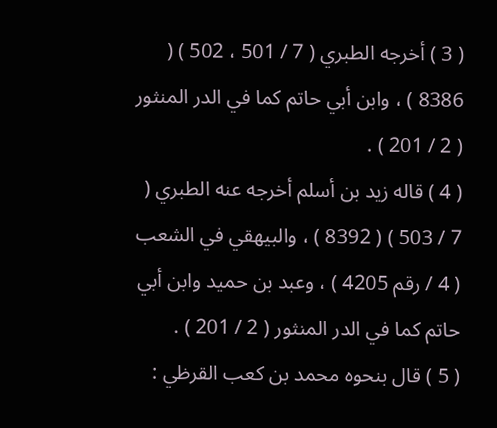( 3 ) أخرجه الطبري ( 7 / 501 ، 502 ) ( 8386 ) ، وابن أبي حاتم كما في الدر المنثور ( 2 / 201 ) .
( 4 ) قاله زيد بن أسلم أخرجه عنه الطبري ( 7 / 503 ) ( 8392 ) ، والبيهقي في الشعب ( 4 / رقم 4205 ) ، وعبد بن حميد وابن أبي حاتم كما في الدر المنثور ( 2 / 201 ) .
( 5 ) قال بنحوه محمد بن كعب القرظي :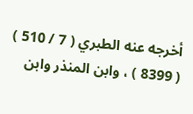أخرجه عنه الطبري ( 7 / 510 ) ( 8399 ) ، وابن المنذر وابن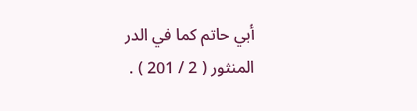أبي حاتم كما في الدر المنثور ( 2 / 201 ) .